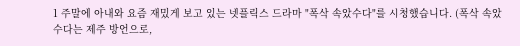1 주말에 아내와 요즘 재밌게 보고 있는 넷플릭스 드라마 "폭삭 속았수다"를 시청했습니다. (폭삭 속았수다는 제주 방언으로,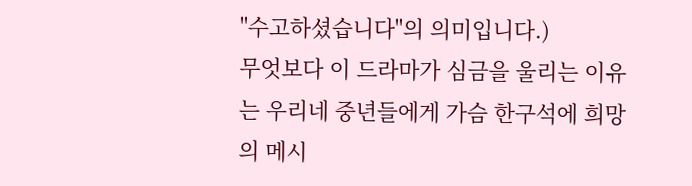"수고하셨습니다"의 의미입니다.)
무엇보다 이 드라마가 심금을 울리는 이유는 우리네 중년들에게 가슴 한구석에 희망의 메시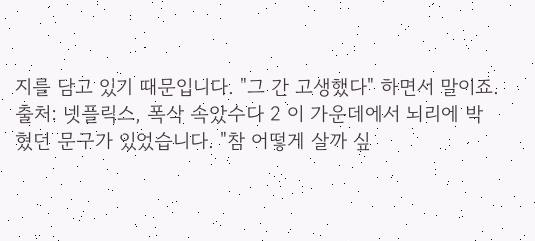지를 담고 있기 때문입니다. "그 간 고생했다" 하면서 말이죠.
출처: 넷플릭스, 폭삭 속았수다 2 이 가운데에서 뇌리에 박혔던 문구가 있었습니다. "참 어떻게 살까 싶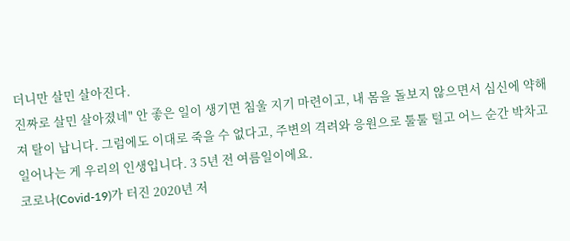더니만 살민 살아진다.
진짜로 살민 살아졌네" 안 좋은 일이 생기면 침울 지기 마련이고, 내 몸을 돌보지 않으면서 심신에 약해져 탈이 납니다. 그럼에도 이대로 죽을 수 없다고, 주변의 격려와 응원으로 툴툴 털고 어느 순간 박차고 일어나는 게 우리의 인생입니다. 3 5년 전 여름일이에요.
코로나(Covid-19)가 터진 2020년 저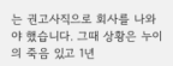는 권고사직으로 회사를 나와야 했습니다. 그때 상황은 누이의 죽음 있고 1년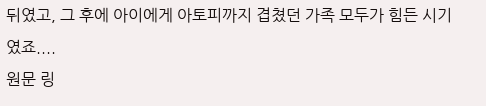뒤였고, 그 후에 아이에게 아토피까지 겹쳤던 가족 모두가 힘든 시기였죠....
원문 링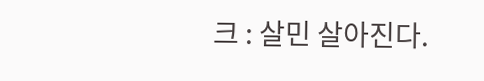크 : 살민 살아진다.